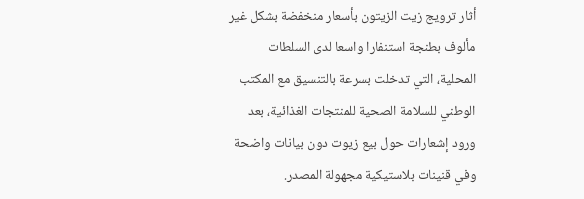أثار ترويج زيت الزيتون بأسعار منخفضة بشكل غير مألوف بطنجة استنفارا واسعا لدى السلطات المحلية، التي تدخلت بسرعة بالتنسيق مع المكتب الوطني للسلامة الصحية للمنتجات الغذائية، بعد ورود إشعارات حول بيع زيوت دون بيانات واضحة وفي قنينات بلاستيكية مجهولة المصدر.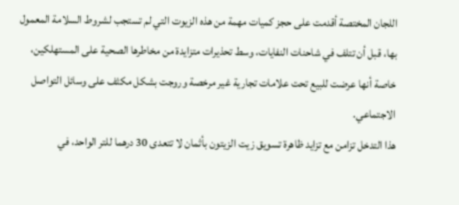اللجان المختصة أقدمت على حجز كميات مهمة من هذه الزيوت التي لم تستجب لشروط السلامة المعمول بها، قبل أن تتلف في شاحنات النفايات، وسط تحذيرات متزايدة من مخاطرها الصحية على المستهلكين، خاصة أنها عرضت للبيع تحت علامات تجارية غير مرخصة وروجت بشكل مكثف على وسائل التواصل الاجتماعي.
هذا التدخل تزامن مع تزايد ظاهرة تسويق زيت الزيتون بأثمان لا تتعدى 30 درهما للتر الواحد، في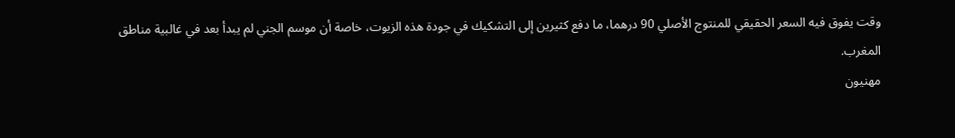وقت يفوق فيه السعر الحقيقي للمنتوج الأصلي 90 درهما، ما دفع كثيرين إلى التشكيك في جودة هذه الزيوت، خاصة أن موسم الجني لم يبدأ بعد في غالبية مناطق المغرب.
مهنيون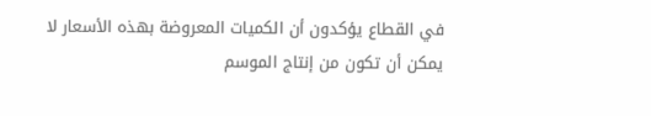في القطاع يؤكدون أن الكميات المعروضة بهذه الأسعار لا يمكن أن تكون من إنتاج الموسم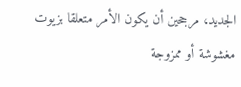الجديد، مرجحين أن يكون الأمر متعلقا بزيوت مغشوشة أو ممزوجة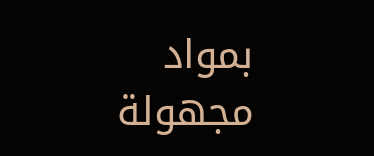بمواد مجهولة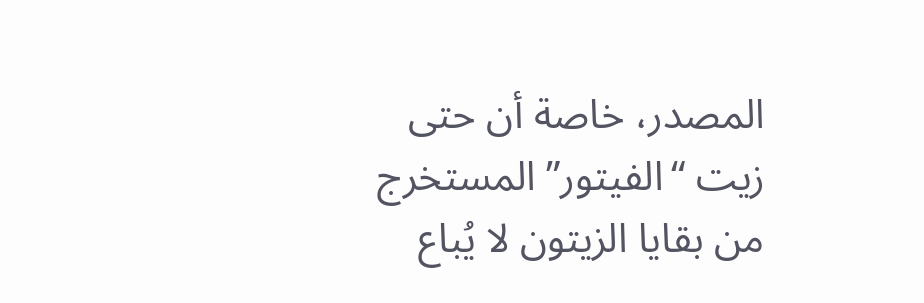المصدر، خاصة أن حتى زيت “الفيتور” المستخرج من بقايا الزيتون لا يُباع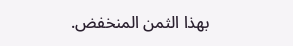بهذا الثمن المنخفض.